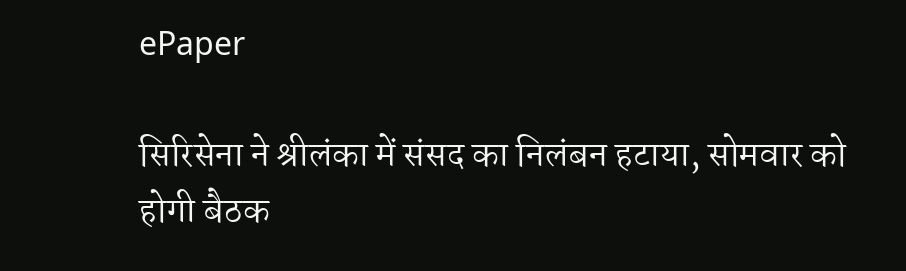ePaper

सिरिसेना ने श्रीलंका में संसद का निलंबन हटाया, सोमवार को होगी बैठक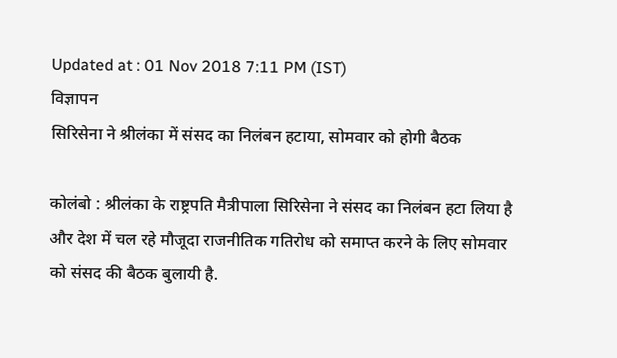Updated at : 01 Nov 2018 7:11 PM (IST)
विज्ञापन
सिरिसेना ने श्रीलंका में संसद का निलंबन हटाया, सोमवार को होगी बैठक

कोलंबो : श्रीलंका के राष्ट्रपति मैत्रीपाला सिरिसेना ने संसद का निलंबन हटा लिया है और देश में चल रहे मौजूदा राजनीतिक गतिरोध को समाप्त करने के लिए सोमवार को संसद की बैठक बुलायी है.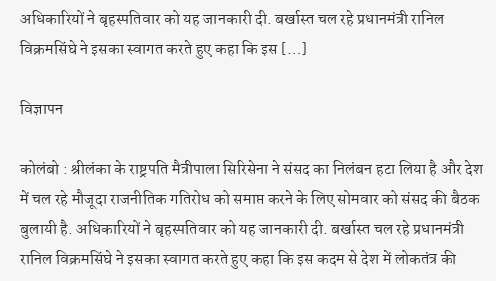अधिकारियों ने बृहस्पतिवार को यह जानकारी दी. बर्खास्त चल रहे प्रधानमंत्री रानिल विक्रमसिंघे ने इसका स्वागत करते हुए कहा कि इस […]

विज्ञापन

कोलंबो : श्रीलंका के राष्ट्रपति मैत्रीपाला सिरिसेना ने संसद का निलंबन हटा लिया है और देश में चल रहे मौजूदा राजनीतिक गतिरोध को समाप्त करने के लिए सोमवार को संसद की बैठक बुलायी है. अधिकारियों ने बृहस्पतिवार को यह जानकारी दी. बर्खास्त चल रहे प्रधानमंत्री रानिल विक्रमसिंघे ने इसका स्वागत करते हुए कहा कि इस कदम से देश में लोकतंत्र की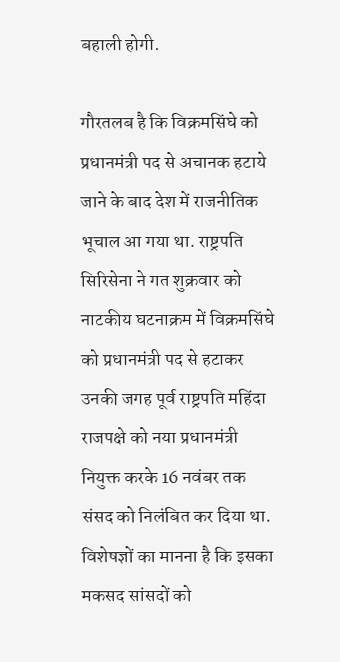बहाली होगी.

गौरतलब है कि विक्रमसिंघे को प्रधानमंत्री पद से अचानक हटाये जाने के बाद देश में राजनीतिक भूचाल आ गया था. राष्ट्रपति सिरिसेना ने गत शुक्रवार को नाटकीय घटनाक्रम में विक्रमसिंघे को प्रधानमंत्री पद से हटाकर उनकी जगह पूर्व राष्ट्रपति महिंदा राजपक्षे को नया प्रधानमंत्री नियुक्त करके 16 नवंबर तक संसद को निलंबित कर दिया था. विशेषज्ञों का मानना है कि इसका मकसद सांसदों को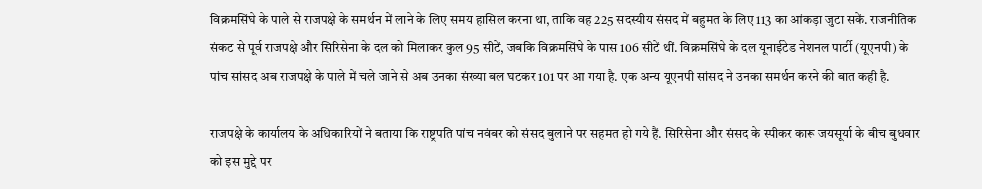विक्रमसिंघे के पाले से राजपक्षे के समर्थन में लाने के लिए समय हासिल करना था, ताकि वह 225 सदस्यीय संसद में बहुमत के लिए 113 का आंकड़ा जुटा सकें. राजनीतिक संकट से पूर्व राजपक्षे और सिरिसेना के दल को मिलाकर कुल 95 सीटें, जबकि विक्रमसिंघे के पास 106 सीटें थीं. विक्रमसिंघे के दल यूनाईटेड नेशनल पार्टी (यूएनपी) के पांच सांसद अब राजपक्षे के पाले में चले जाने से अब उनका संख्या बल घटकर 101 पर आ गया है. एक अन्य यूएनपी सांसद ने उनका समर्थन करने की बात कही है.

राजपक्षे के कार्यालय के अधिकारियों ने बताया कि राष्ट्रपति पांच नवंबर को संसद बुलाने पर सहमत हो गये हैं. सिरिसेना और संसद के स्पीकर कारू जयसूर्या के बीच बुधवार को इस मुद्दे पर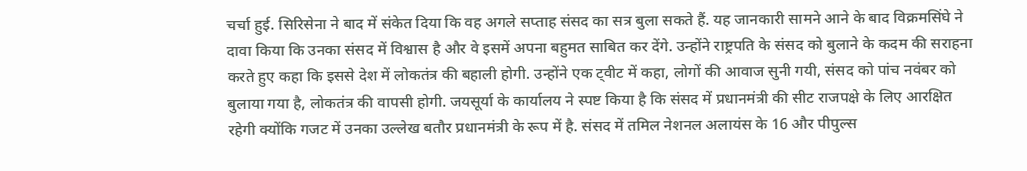चर्चा हुई. सिरिसेना ने बाद में संकेत दिया कि वह अगले सप्ताह संसद का सत्र बुला सकते हैं. यह जानकारी सामने आने के बाद विक्रमसिंघे ने दावा किया कि उनका संसद में विश्वास है और वे इसमें अपना बहुमत साबित कर देंगे. उन्होंने राष्ट्रपति के संसद को बुलाने के कदम की सराहना करते हुए कहा कि इससे देश में लोकतंत्र की बहाली होगी. उन्होंने एक ट्वीट में कहा, लोगों की आवाज सुनी गयी, संसद को पांच नवंबर को बुलाया गया है, लोकतंत्र की वापसी होगी. जयसूर्या के कार्यालय ने स्पष्ट किया है कि संसद में प्रधानमंत्री की सीट राजपक्षे के लिए आरक्षित रहेगी क्योंकि गजट में उनका उल्लेख बतौर प्रधानमंत्री के रूप में है. संसद में तमिल नेशनल अलायंस के 16 और पीपुल्स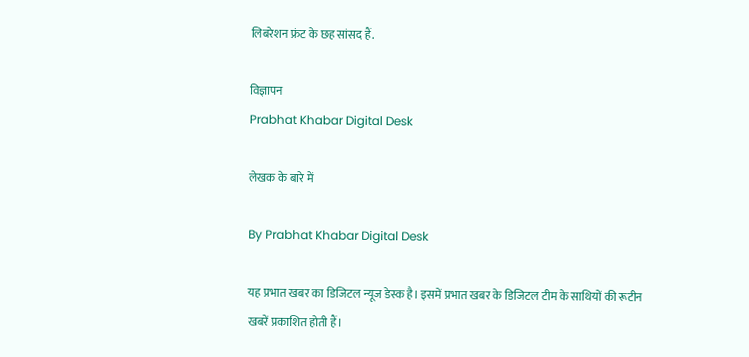लिबरेशन फ्रंट के छह सांसद हैं.

विज्ञापन
Prabhat Khabar Digital Desk

लेखक के बारे में

By Prabhat Khabar Digital Desk

यह प्रभात खबर का डिजिटल न्यूज डेस्क है। इसमें प्रभात खबर के डिजिटल टीम के साथियों की रूटीन खबरें प्रकाशित होती हैं।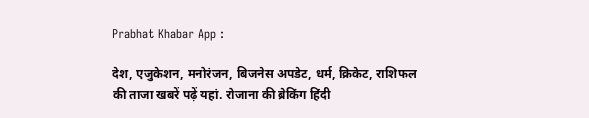Prabhat Khabar App :

देश, एजुकेशन, मनोरंजन, बिजनेस अपडेट, धर्म, क्रिकेट, राशिफल की ताजा खबरें पढ़ें यहां. रोजाना की ब्रेकिंग हिंदी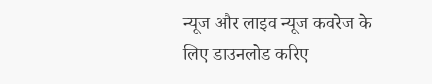न्यूज और लाइव न्यूज कवरेज के लिए डाउनलोड करिए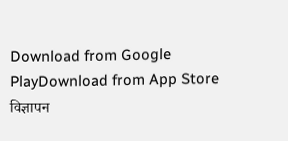Download from Google PlayDownload from App Store
विज्ञापन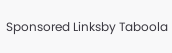Sponsored Linksby Taboola